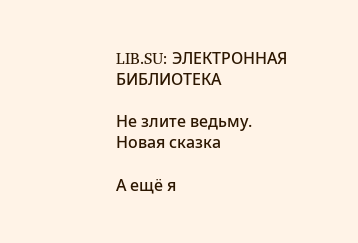LIB.SU: ЭЛЕКТРОННАЯ БИБЛИОТЕКА

Не злите ведьму. Новая сказка

А ещё я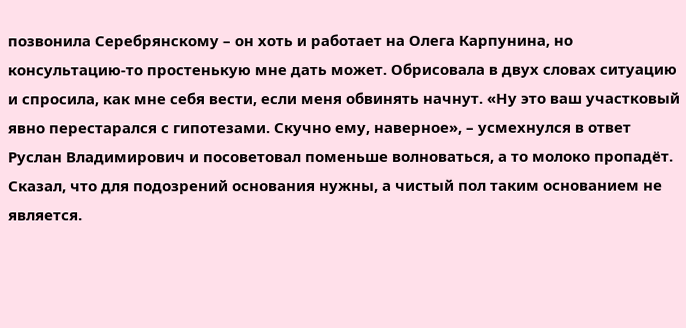позвонила Серебрянскому – он хоть и работает на Олега Карпунина, но консультацию‑то простенькую мне дать может. Обрисовала в двух словах ситуацию и спросила, как мне себя вести, если меня обвинять начнут. «Ну это ваш участковый явно перестарался с гипотезами. Скучно ему, наверное», – усмехнулся в ответ Руслан Владимирович и посоветовал поменьше волноваться, а то молоко пропадёт. Сказал, что для подозрений основания нужны, а чистый пол таким основанием не является.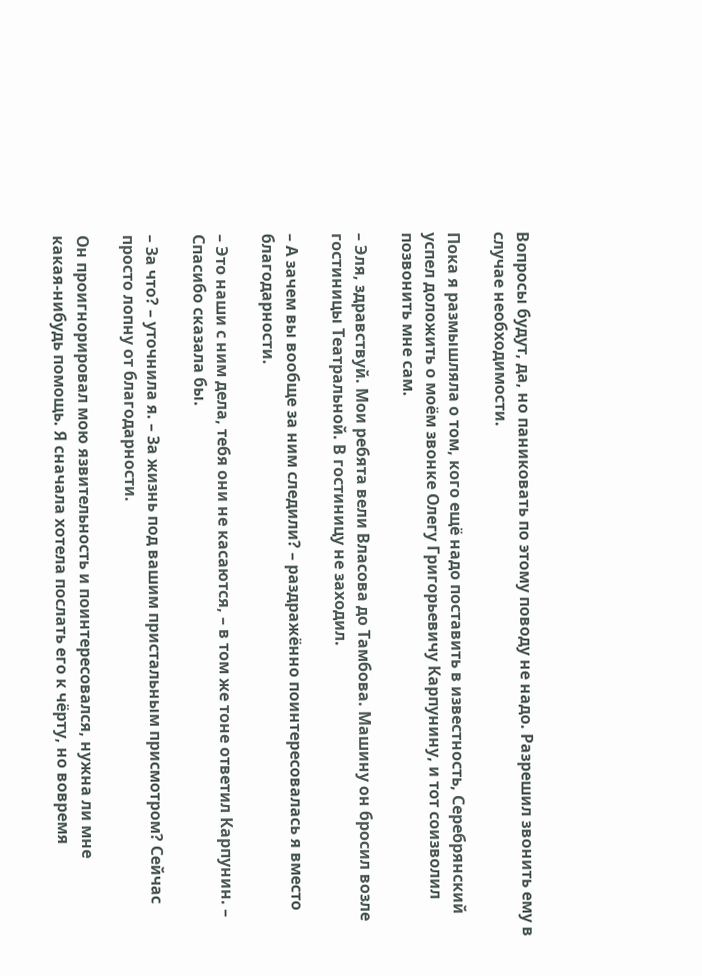Вопросы будут, да, но паниковать по этому поводу не надо. Разрешил звонить ему в случае необходимости.

Пока я размышляла о том, кого ещё надо поставить в известность, Серебрянский успел доложить о моём звонке Олегу Григорьевичу Карпунину, и тот соизволил позвонить мне сам.

– Эля, здравствуй. Мои ребята вели Власова до Тамбова. Машину он бросил возле гостиницы Театральной. В гостиницу не заходил.

– А зачем вы вообще за ним следили? – раздражённо поинтересовалась я вместо благодарности.

– Это наши с ним дела, тебя они не касаются, – в том же тоне ответил Карпунин. – Спасибо сказала бы.

– За что? – уточнила я. – За жизнь под вашим пристальным присмотром? Сейчас просто лопну от благодарности.

Он проигнорировал мою язвительность и поинтересовался, нужна ли мне какая‑нибудь помощь. Я сначала хотела послать его к чёрту, но вовремя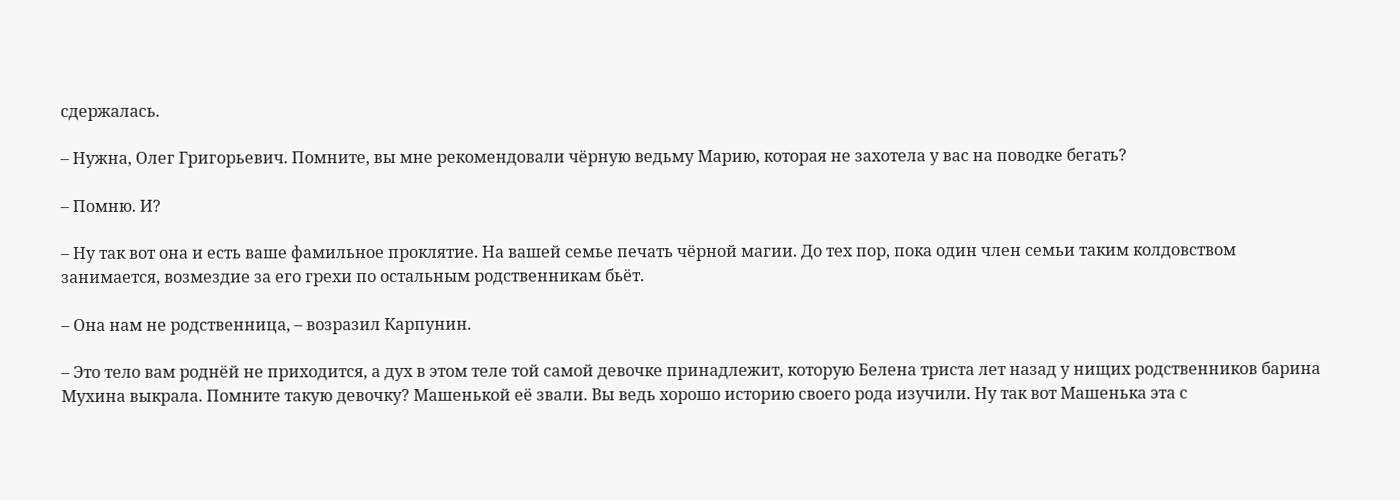сдержалась.

– Нужна, Олег Григорьевич. Помните, вы мне рекомендовали чёрную ведьму Марию, которая не захотела у вас на поводке бегать?

– Помню. И?

– Ну так вот она и есть ваше фамильное проклятие. На вашей семье печать чёрной магии. До тех пор, пока один член семьи таким колдовством занимается, возмездие за его грехи по остальным родственникам бьёт.

– Она нам не родственница, – возразил Карпунин.

– Это тело вам роднёй не приходится, а дух в этом теле той самой девочке принадлежит, которую Белена триста лет назад у нищих родственников барина Мухина выкрала. Помните такую девочку? Машенькой её звали. Вы ведь хорошо историю своего рода изучили. Ну так вот Машенька эта с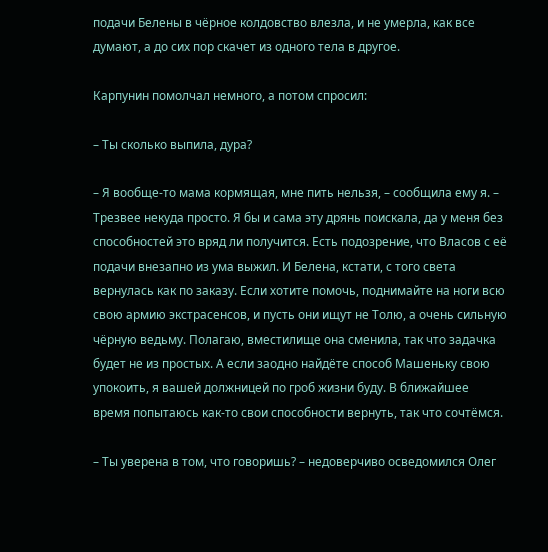подачи Белены в чёрное колдовство влезла, и не умерла, как все думают, а до сих пор скачет из одного тела в другое.

Карпунин помолчал немного, а потом спросил:

– Ты сколько выпила, дура?

– Я вообще‑то мама кормящая, мне пить нельзя, – сообщила ему я. – Трезвее некуда просто. Я бы и сама эту дрянь поискала, да у меня без способностей это вряд ли получится. Есть подозрение, что Власов с её подачи внезапно из ума выжил. И Белена, кстати, с того света вернулась как по заказу. Если хотите помочь, поднимайте на ноги всю свою армию экстрасенсов, и пусть они ищут не Толю, а очень сильную чёрную ведьму. Полагаю, вместилище она сменила, так что задачка будет не из простых. А если заодно найдёте способ Машеньку свою упокоить, я вашей должницей по гроб жизни буду. В ближайшее время попытаюсь как‑то свои способности вернуть, так что сочтёмся.

– Ты уверена в том, что говоришь? – недоверчиво осведомился Олег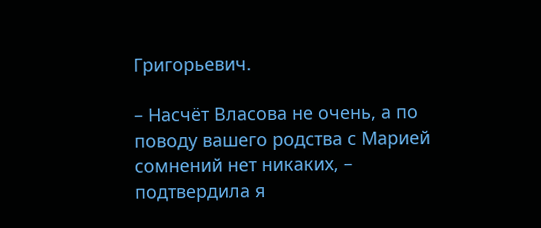Григорьевич.

– Насчёт Власова не очень, а по поводу вашего родства с Марией сомнений нет никаких, – подтвердила я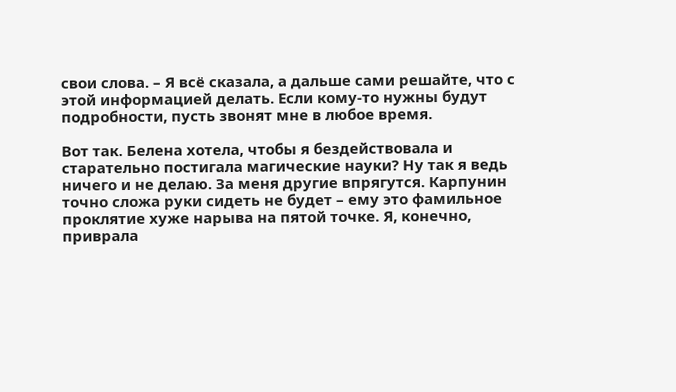свои слова. – Я всё сказала, а дальше сами решайте, что с этой информацией делать. Если кому‑то нужны будут подробности, пусть звонят мне в любое время.

Вот так. Белена хотела, чтобы я бездействовала и старательно постигала магические науки? Ну так я ведь ничего и не делаю. За меня другие впрягутся. Карпунин точно сложа руки сидеть не будет – ему это фамильное проклятие хуже нарыва на пятой точке. Я, конечно, приврала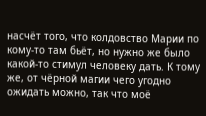насчёт того, что колдовство Марии по кому‑то там бьёт, но нужно же было какой‑то стимул человеку дать. К тому же, от чёрной магии чего угодно ожидать можно, так что моё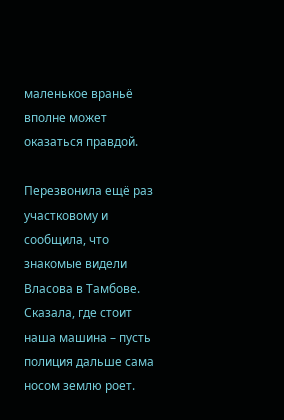маленькое враньё вполне может оказаться правдой.

Перезвонила ещё раз участковому и сообщила, что знакомые видели Власова в Тамбове. Сказала, где стоит наша машина – пусть полиция дальше сама носом землю роет.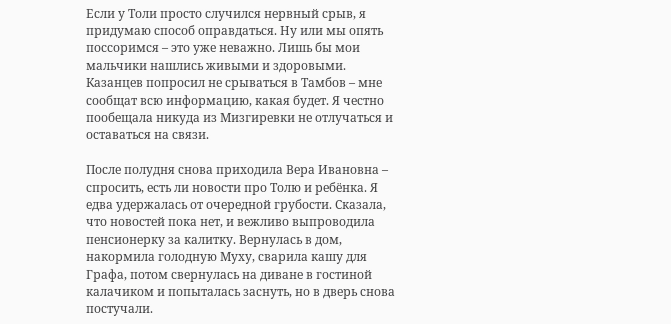Если у Толи просто случился нервный срыв, я придумаю способ оправдаться. Ну или мы опять поссоримся – это уже неважно. Лишь бы мои мальчики нашлись живыми и здоровыми. Казанцев попросил не срываться в Тамбов – мне сообщат всю информацию, какая будет. Я честно пообещала никуда из Мизгиревки не отлучаться и оставаться на связи.

После полудня снова приходила Вера Ивановна – спросить, есть ли новости про Толю и ребёнка. Я едва удержалась от очередной грубости. Сказала, что новостей пока нет, и вежливо выпроводила пенсионерку за калитку. Вернулась в дом, накормила голодную Муху, сварила кашу для Графа, потом свернулась на диване в гостиной калачиком и попыталась заснуть, но в дверь снова постучали.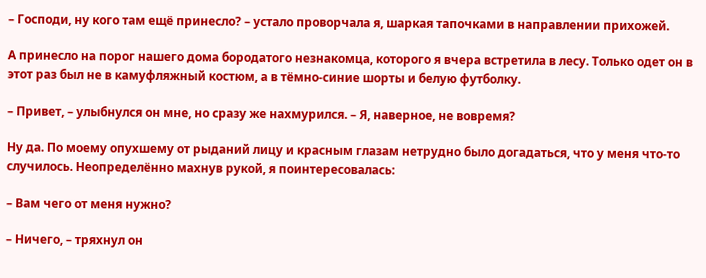– Господи, ну кого там ещё принесло? – устало проворчала я, шаркая тапочками в направлении прихожей.

А принесло на порог нашего дома бородатого незнакомца, которого я вчера встретила в лесу. Только одет он в этот раз был не в камуфляжный костюм, а в тёмно‑синие шорты и белую футболку.

– Привет, – улыбнулся он мне, но сразу же нахмурился. – Я, наверное, не вовремя?

Ну да. По моему опухшему от рыданий лицу и красным глазам нетрудно было догадаться, что у меня что‑то случилось. Неопределённо махнув рукой, я поинтересовалась:

– Вам чего от меня нужно?

– Ничего, – тряхнул он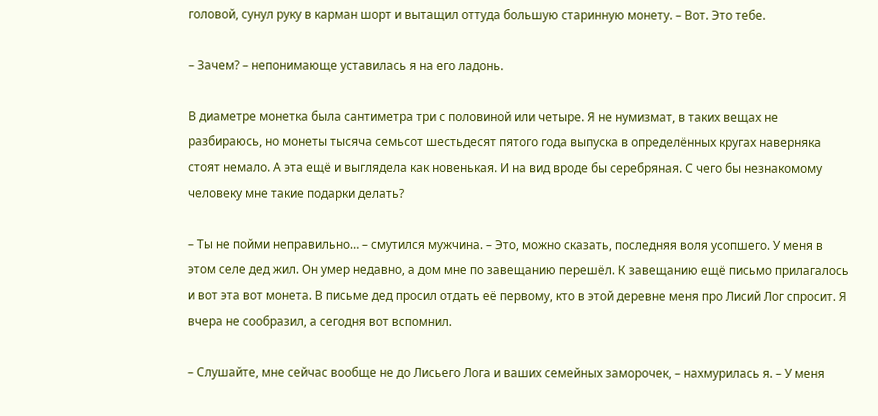головой, сунул руку в карман шорт и вытащил оттуда большую старинную монету. – Вот. Это тебе.

– Зачем? – непонимающе уставилась я на его ладонь.

В диаметре монетка была сантиметра три с половиной или четыре. Я не нумизмат, в таких вещах не разбираюсь, но монеты тысяча семьсот шестьдесят пятого года выпуска в определённых кругах наверняка стоят немало. А эта ещё и выглядела как новенькая. И на вид вроде бы серебряная. С чего бы незнакомому человеку мне такие подарки делать?

– Ты не пойми неправильно… – смутился мужчина. – Это, можно сказать, последняя воля усопшего. У меня в этом селе дед жил. Он умер недавно, а дом мне по завещанию перешёл. К завещанию ещё письмо прилагалось и вот эта вот монета. В письме дед просил отдать её первому, кто в этой деревне меня про Лисий Лог спросит. Я вчера не сообразил, а сегодня вот вспомнил.

– Слушайте, мне сейчас вообще не до Лисьего Лога и ваших семейных заморочек, – нахмурилась я. – У меня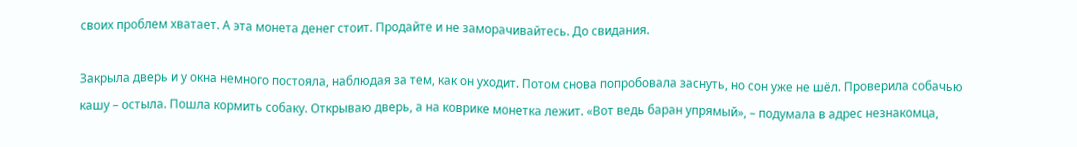своих проблем хватает. А эта монета денег стоит. Продайте и не заморачивайтесь. До свидания.

Закрыла дверь и у окна немного постояла, наблюдая за тем, как он уходит. Потом снова попробовала заснуть, но сон уже не шёл. Проверила собачью кашу – остыла. Пошла кормить собаку. Открываю дверь, а на коврике монетка лежит. «Вот ведь баран упрямый», – подумала в адрес незнакомца,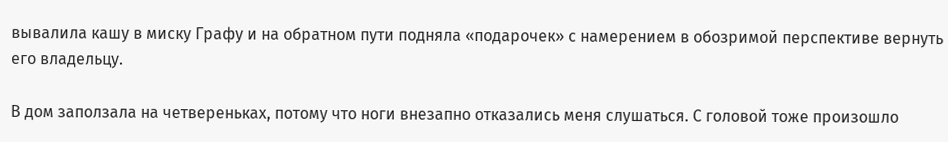вывалила кашу в миску Графу и на обратном пути подняла «подарочек» с намерением в обозримой перспективе вернуть его владельцу.

В дом заползала на четвереньках, потому что ноги внезапно отказались меня слушаться. С головой тоже произошло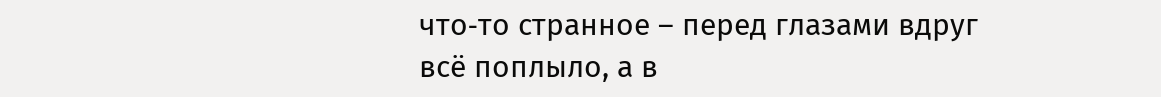что‑то странное – перед глазами вдруг всё поплыло, а в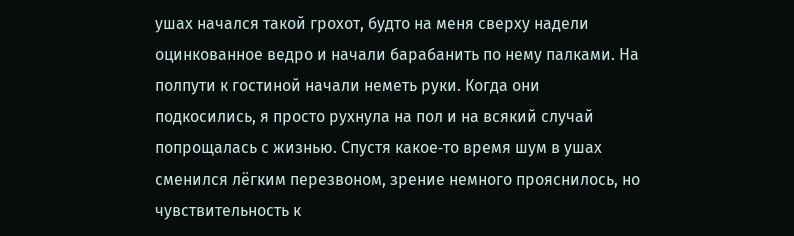ушах начался такой грохот, будто на меня сверху надели оцинкованное ведро и начали барабанить по нему палками. На полпути к гостиной начали неметь руки. Когда они подкосились, я просто рухнула на пол и на всякий случай попрощалась с жизнью. Спустя какое‑то время шум в ушах сменился лёгким перезвоном, зрение немного прояснилось, но чувствительность к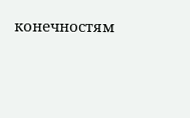конечностям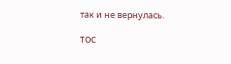так и не вернулась.

TOC